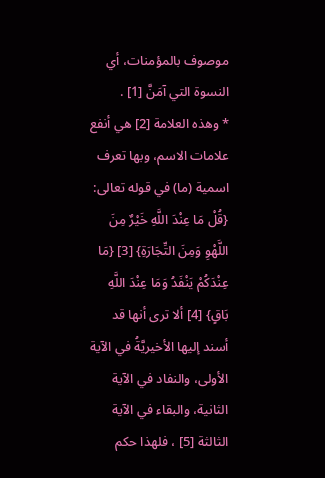موصوف بالمؤمنات، أي النسوة التي آمَنَّ [1] .
* وهذه العلامة [2] هي أنفع علامات الاسم، وبها تعرف اسمية (ما) في قوله تعالى: {قُلْ مَا عِنْدَ اللَّهِ خَيْرٌ مِنَ اللَّهْوِ وَمِنَ التِّجَارَةِ} [3] {مَا عِنْدَكُمْ يَنْفَدُ وَمَا عِنْدَ اللَّهِ بَاقٍ} [4] ألا ترى أنها قد أسند إليها الأخيريَّةُ في الآية الأولى، والنفاد في الآية الثانية، والبقاء في الآية الثالثة [5] ، فلهذا حكم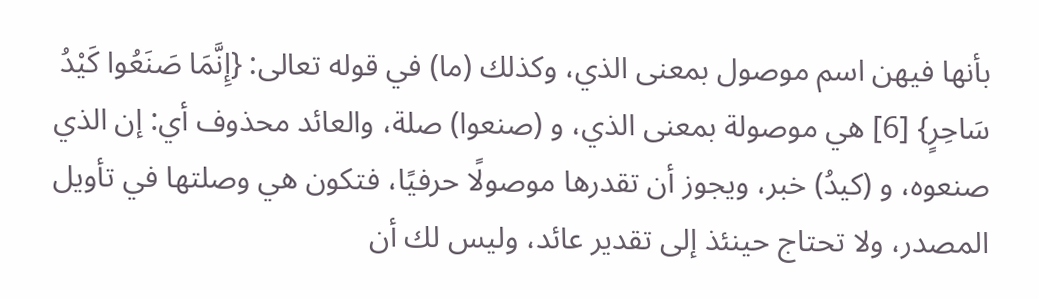بأنها فيهن اسم موصول بمعنى الذي، وكذلك (ما) في قوله تعالى: {إِنَّمَا صَنَعُوا كَيْدُ سَاحِرٍ} [6] هي موصولة بمعنى الذي، و (صنعوا) صلة، والعائد محذوف أي: إن الذي صنعوه، و (كيدُ) خبر، ويجوز أن تقدرها موصولًا حرفيًا، فتكون هي وصلتها في تأويل المصدر، ولا تحتاج حينئذ إلى تقدير عائد، وليس لك أن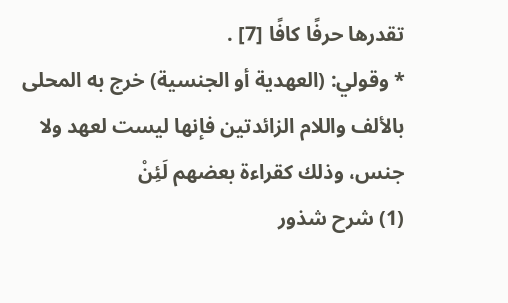تقدرها حرفًا كافًا [7] .
* وقولي: (العهدية أو الجنسية) خرج به المحلى بالألف واللام الزائدتين فإنها ليست لعهد ولا جنس، وذلك كقراءة بعضهم لَئِنْ
(1) شرح شذور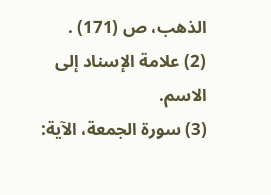الذهب، ص (171) .
(2) علامة الإسناد إلى الاسم.
(3) سورة الجمعة، الآية: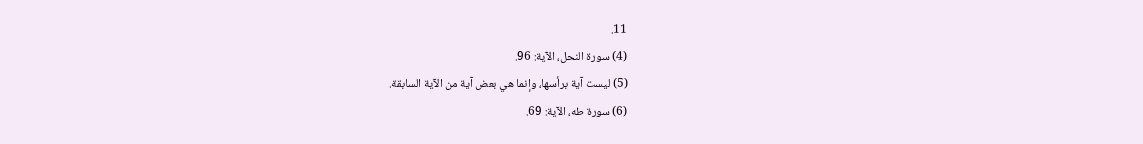11.
(4) سورة النحل، الآية: 96.
(5) ليست آية برأسها، وإنما هي بعض آية من الآية السابقة.
(6) سورة طه، الآية: 69.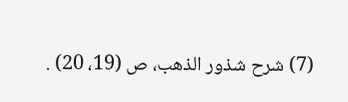(7) شرح شذور الذهب، ص (19، 20) .